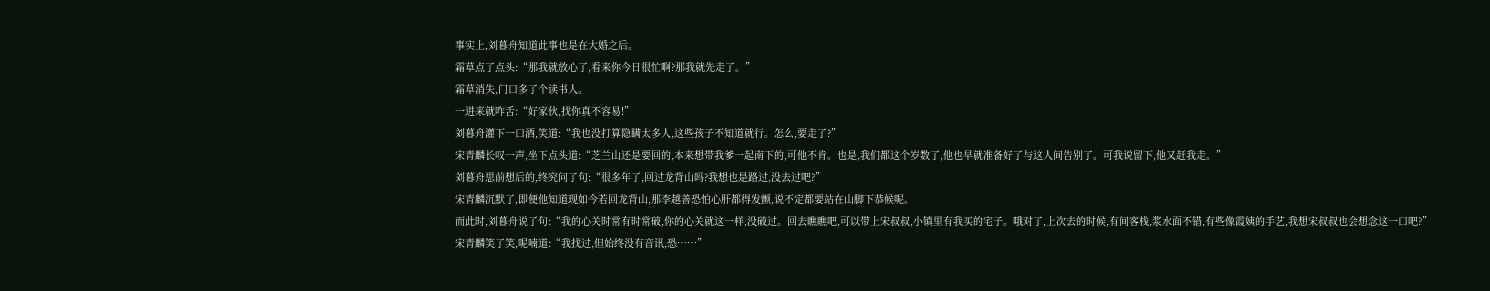事实上,刘暮舟知道此事也是在大婚之后。
霜草点了点头:“那我就放心了,看来你今日很忙啊?那我就先走了。”
霜草消失,门口多了个读书人。
一进来就咋舌:“好家伙,找你真不容易!”
刘暮舟灌下一口酒,笑道:“我也没打算隐瞒太多人,这些孩子不知道就行。怎么,要走了?”
宋青麟长叹一声,坐下点头道:“芝兰山还是要回的,本来想带我爹一起南下的,可他不肯。也是,我们都这个岁数了,他也早就准备好了与这人间告别了。可我说留下,他又赶我走。”
刘暮舟思前想后的,终究问了句:“很多年了,回过龙背山吗?我想也是路过,没去过吧?”
宋青麟沉默了,即便他知道现如今若回龙背山,那李越善恐怕心肝都得发颤,说不定都要站在山脚下恭候呢。
而此时,刘暮舟说了句:“我的心关时常有时常破,你的心关就这一样,没破过。回去瞧瞧吧,可以带上宋叔叔,小镇里有我买的宅子。哦对了,上次去的时候,有间客栈,浆水面不错,有些像霞姨的手艺,我想宋叔叔也会想念这一口吧?”
宋青麟笑了笑,呢喃道:“我找过,但始终没有音讯,恐……”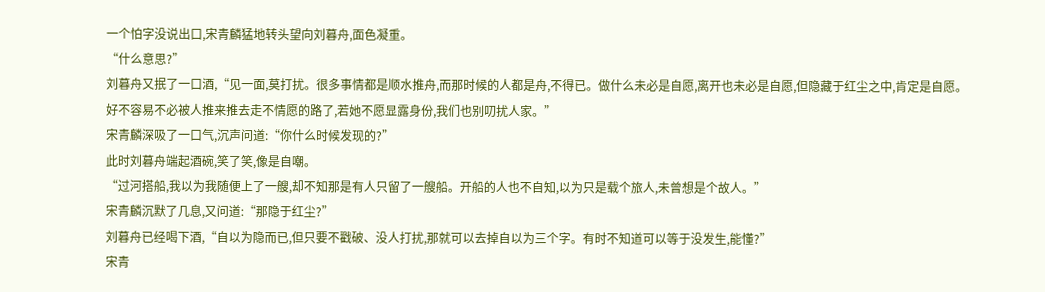一个怕字没说出口,宋青麟猛地转头望向刘暮舟,面色凝重。
“什么意思?”
刘暮舟又抿了一口酒,“见一面,莫打扰。很多事情都是顺水推舟,而那时候的人都是舟,不得已。做什么未必是自愿,离开也未必是自愿,但隐藏于红尘之中,肯定是自愿。好不容易不必被人推来推去走不情愿的路了,若她不愿显露身份,我们也别叨扰人家。”
宋青麟深吸了一口气,沉声问道:“你什么时候发现的?”
此时刘暮舟端起酒碗,笑了笑,像是自嘲。
“过河搭船,我以为我随便上了一艘,却不知那是有人只留了一艘船。开船的人也不自知,以为只是载个旅人,未曾想是个故人。”
宋青麟沉默了几息,又问道:“那隐于红尘?”
刘暮舟已经喝下酒,“自以为隐而已,但只要不戳破、没人打扰,那就可以去掉自以为三个字。有时不知道可以等于没发生,能懂?”
宋青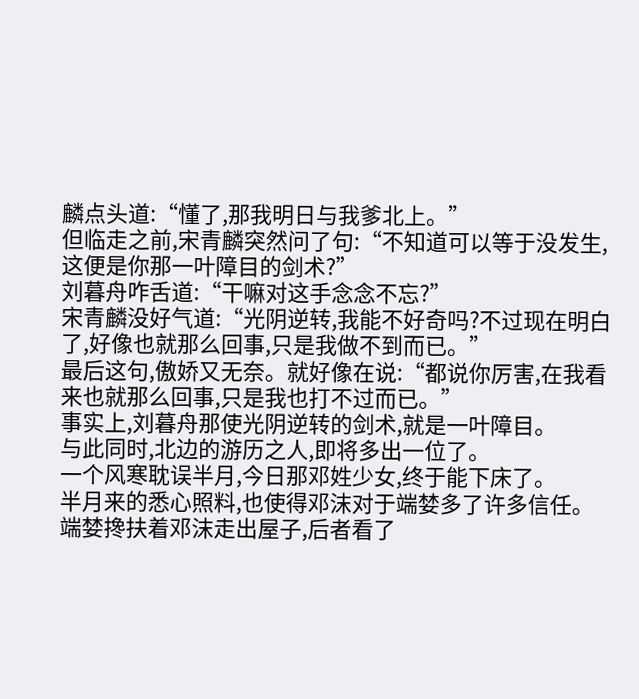麟点头道:“懂了,那我明日与我爹北上。”
但临走之前,宋青麟突然问了句:“不知道可以等于没发生,这便是你那一叶障目的剑术?”
刘暮舟咋舌道:“干嘛对这手念念不忘?”
宋青麟没好气道:“光阴逆转,我能不好奇吗?不过现在明白了,好像也就那么回事,只是我做不到而已。”
最后这句,傲娇又无奈。就好像在说:“都说你厉害,在我看来也就那么回事,只是我也打不过而已。”
事实上,刘暮舟那使光阴逆转的剑术,就是一叶障目。
与此同时,北边的游历之人,即将多出一位了。
一个风寒耽误半月,今日那邓姓少女,终于能下床了。
半月来的悉心照料,也使得邓沫对于端婪多了许多信任。
端婪搀扶着邓沫走出屋子,后者看了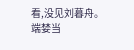看,没见刘暮舟。
端婪当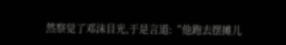然察觉了邓沫目光,于是言道:“他跑去摆摊儿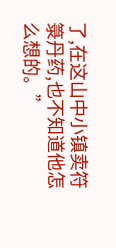了,在这山中小镇卖符箓丹药,也不知道他怎么想的。”